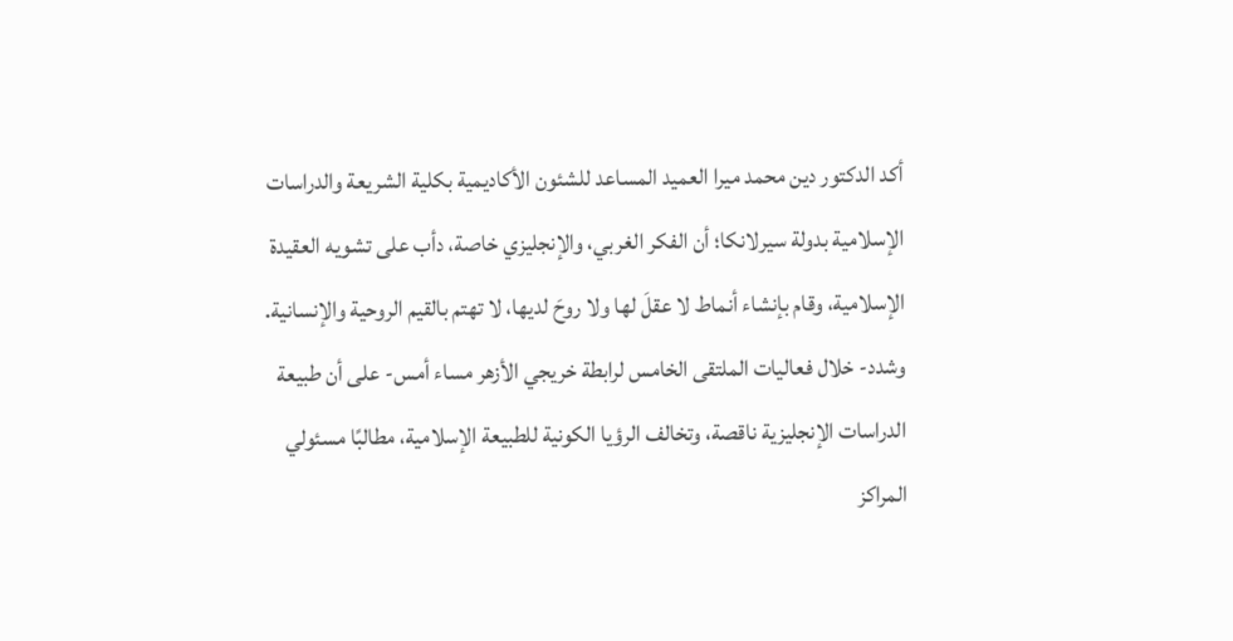أكد الدكتور دين محمد ميرا العميد المساعد للشئون الأكاديمية بكلية الشريعة والدراسات الإسلامية بدولة سيرلانكا؛ أن الفكر الغربي، والإنجليزي خاصة، دأب على تشويه العقيدة الإسلامية، وقام بإنشاء أنماط لا عقلَ لها ولا روحَ لديها، لا تهتم بالقيم الروحية والإنسانية.
وشدد- خلال فعاليات الملتقى الخامس لرابطة خريجي الأزهر مساء أمس- على أن طبيعة الدراسات الإنجليزية ناقصة، وتخالف الرؤيا الكونية للطبيعة الإسلامية، مطالبًا مسئولي المراكز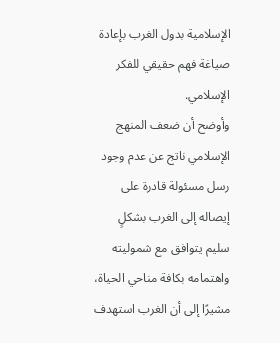الإسلامية بدول الغرب بإعادة صياغة فهم حقيقي للفكر الإسلامي.
وأوضح أن ضعف المنهج الإسلامي ناتج عن عدم وجود رسل مسئولة قادرة على إيصاله إلى الغرب بشكلٍ سليم يتوافق مع شموليته واهتمامه بكافة مناحي الحياة، مشيرًا إلى أن الغرب استهدف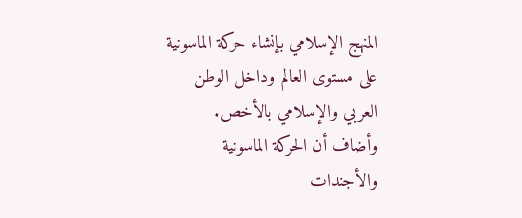المنهج الإسلامي بإنشاء حركة الماسونية على مستوى العالم وداخل الوطن العربي والإسلامي بالأخص.
وأضاف أن الحركة الماسونية والأجندات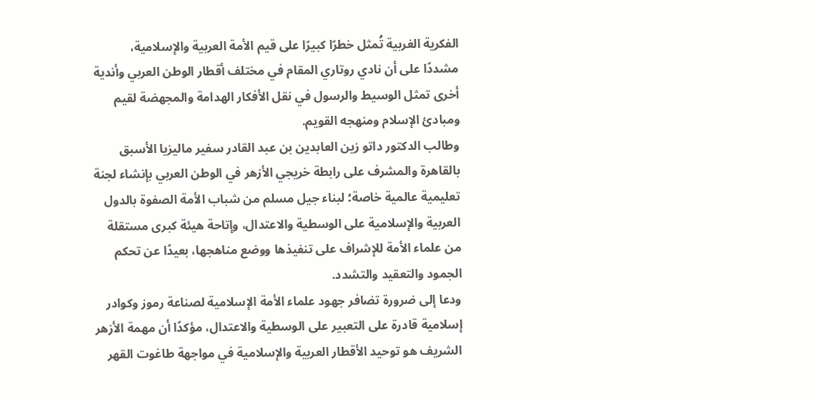الفكرية الغربية تُمثل خطرًا كبيرًا على قيم الأمة العربية والإسلامية، مشددًا على أن نادي روتاري المقام في مختلف أقطار الوطن العربي وأندية أخرى تمثل الوسيط والرسول في نقل الأفكار الهدامة والمجهضة لقيم ومبادئ الإسلام ومنهجه القويم.
وطالب الدكتور داتو زين العابدين بن عبد القادر سفير ماليزيا الأسبق بالقاهرة والمشرف على رابطة خريجي الأزهر في الوطن العربي بإنشاء لجنة تعليمية عالمية خاصة؛ لبناء جيل مسلم من شباب الأمة الصفوة بالدول العربية والإسلامية على الوسطية والاعتدال، وإتاحة هيئة كبرى مستقلة من علماء الأمة للإشراف على تنفيذها ووضع مناهجها، بعيدًا عن تحكم الجمود والتعقيد والتشدد.
ودعا إلى ضرورة تضافر جهود علماء الأمة الإسلامية لصناعة رموز وكوادر إسلامية قادرة على التعبير على الوسطية والاعتدال، مؤكدًا أن مهمة الأزهر الشريف هو توحيد الأقطار العربية والإسلامية في مواجهة طاغوت القهر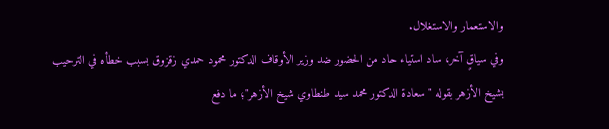والاستعمار والاستغلال.
وفي سياقٍ آخر، ساد استياء حاد من الحضور ضد وزير الأوقاف الدكتور محمود حمدي زقزوق بسبب خطأه في الترحيب بشيخ الأزهر بقوله "سعادة الدكتور محمد سيد طنطاوي شيخ الأزهر"؛ ما دفع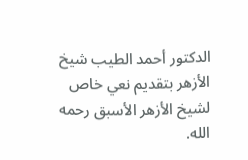الدكتور أحمد الطيب شيخ الأزهر بتقديم نعي خاص لشيخ الأزهر الأسبق رحمه الله.